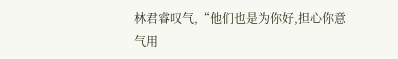林君睿叹气,“他们也是为你好,担心你意气用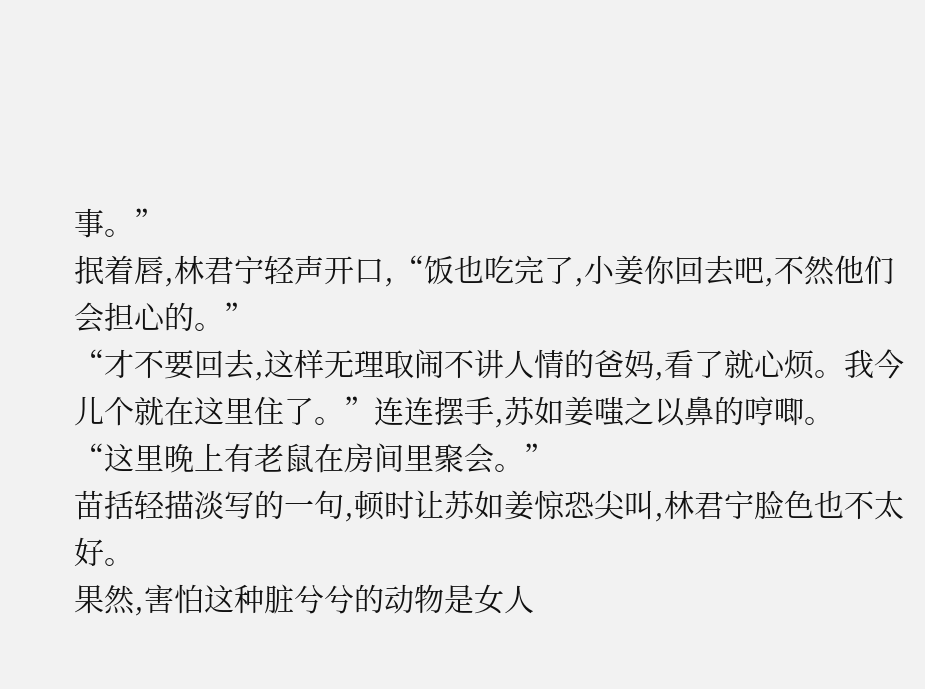事。”
抿着唇,林君宁轻声开口,“饭也吃完了,小姜你回去吧,不然他们会担心的。”
“才不要回去,这样无理取闹不讲人情的爸妈,看了就心烦。我今儿个就在这里住了。”连连摆手,苏如姜嗤之以鼻的哼唧。
“这里晚上有老鼠在房间里聚会。”
苗括轻描淡写的一句,顿时让苏如姜惊恐尖叫,林君宁脸色也不太好。
果然,害怕这种脏兮兮的动物是女人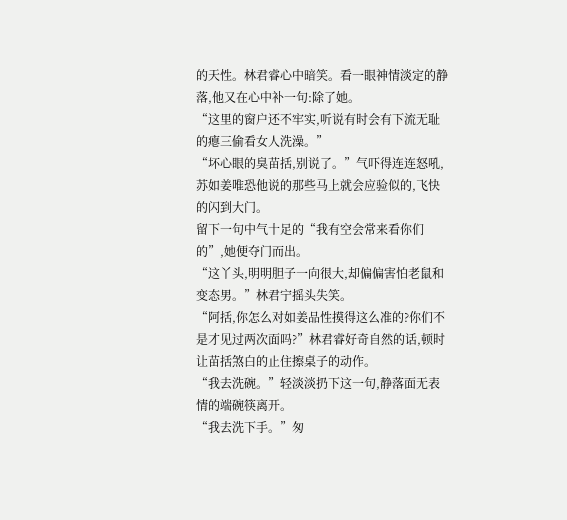的天性。林君睿心中暗笑。看一眼神情淡定的静落,他又在心中补一句:除了她。
“这里的窗户还不牢实,听说有时会有下流无耻的瘪三偷看女人洗澡。”
“坏心眼的臭苗括,别说了。”气吓得连连怒吼,苏如姜唯恐他说的那些马上就会应验似的,飞快的闪到大门。
留下一句中气十足的“我有空会常来看你们的”,她便夺门而出。
“这丫头,明明胆子一向很大,却偏偏害怕老鼠和变态男。”林君宁摇头失笑。
“阿括,你怎么对如姜品性摸得这么准的?你们不是才见过两次面吗?”林君睿好奇自然的话,顿时让苗括煞白的止住擦桌子的动作。
“我去洗碗。”轻淡淡扔下这一句,静落面无表情的端碗筷离开。
“我去洗下手。”匆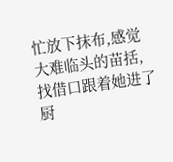忙放下抹布,感觉大难临头的苗括,找借口跟着她进了厨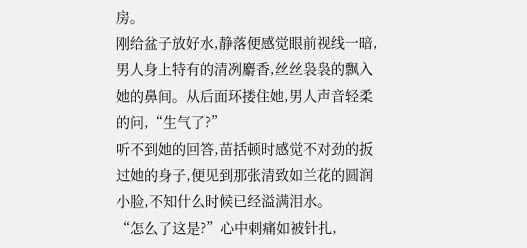房。
刚给盆子放好水,静落便感觉眼前视线一暗,男人身上特有的清冽麝香,丝丝袅袅的飘入她的鼻间。从后面环搂住她,男人声音轻柔的问,“生气了?”
听不到她的回答,苗括顿时感觉不对劲的扳过她的身子,便见到那张清致如兰花的圆润小脸,不知什么时候已经溢满泪水。
“怎么了这是?”心中刺痛如被针扎,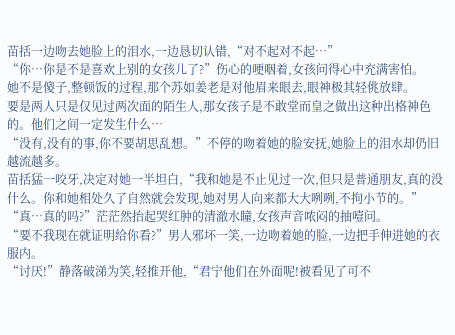苗括一边吻去她脸上的泪水,一边恳切认错,“对不起对不起…”
“你…你是不是喜欢上别的女孩儿了?”伤心的哽咽着,女孩问得心中充满害怕。
她不是傻子,整顿饭的过程,那个苏如姜老是对他眉来眼去,眼神极其轻佻放肆。
要是两人只是仅见过两次面的陌生人,那女孩子是不敢堂而皇之做出这种出格神色的。他们之间一定发生什么…
“没有,没有的事,你不要胡思乱想。”不停的吻着她的脸安抚,她脸上的泪水却仍旧越流越多。
苗括猛一咬牙,决定对她一半坦白,“我和她是不止见过一次,但只是普通朋友,真的没什么。你和她相处久了自然就会发现,她对男人向来都大大咧咧,不拘小节的。”
“真…真的吗?”茫茫然抬起哭红肿的清澈水瞳,女孩声音哝闷的抽噎问。
“要不我现在就证明给你看?”男人邪坏一笑,一边吻着她的脸,一边把手伸进她的衣服内。
“讨厌!”静落破涕为笑,轻推开他,“君宁他们在外面呢!被看见了可不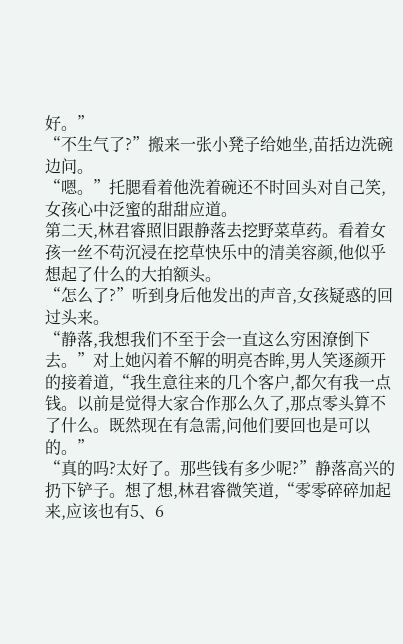好。”
“不生气了?”搬来一张小凳子给她坐,苗括边洗碗边问。
“嗯。”托腮看着他洗着碗还不时回头对自己笑,女孩心中泛蜜的甜甜应道。
第二天,林君睿照旧跟静落去挖野菜草药。看着女孩一丝不苟沉浸在挖草快乐中的清美容颜,他似乎想起了什么的大拍额头。
“怎么了?”听到身后他发出的声音,女孩疑惑的回过头来。
“静落,我想我们不至于会一直这么穷困潦倒下去。”对上她闪着不解的明亮杏眸,男人笑逐颜开的接着道,“我生意往来的几个客户,都欠有我一点钱。以前是觉得大家合作那么久了,那点零头算不了什么。既然现在有急需,问他们要回也是可以的。”
“真的吗?太好了。那些钱有多少呢?”静落高兴的扔下铲子。想了想,林君睿微笑道,“零零碎碎加起来,应该也有5、6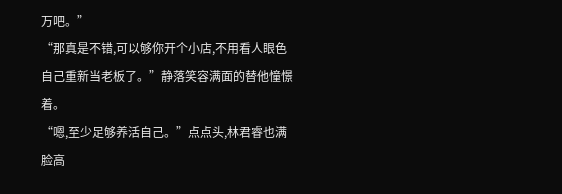万吧。”
“那真是不错,可以够你开个小店,不用看人眼色自己重新当老板了。”静落笑容满面的替他憧憬着。
“嗯,至少足够养活自己。”点点头,林君睿也满脸高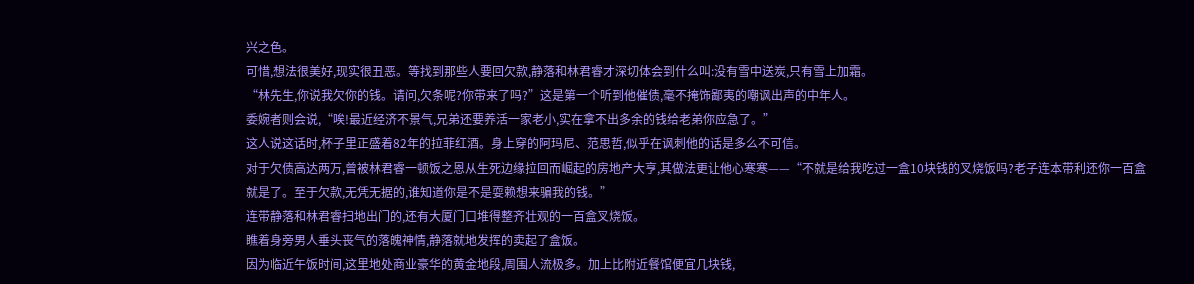兴之色。
可惜,想法很美好,现实很丑恶。等找到那些人要回欠款,静落和林君睿才深切体会到什么叫:没有雪中送炭,只有雪上加霜。
“林先生,你说我欠你的钱。请问,欠条呢?你带来了吗?”这是第一个听到他催债,毫不掩饰鄙夷的嘲讽出声的中年人。
委婉者则会说,“唉!最近经济不景气,兄弟还要养活一家老小,实在拿不出多余的钱给老弟你应急了。”
这人说这话时,杯子里正盛着82年的拉菲红酒。身上穿的阿玛尼、范思哲,似乎在讽刺他的话是多么不可信。
对于欠债高达两万,曾被林君睿一顿饭之恩从生死边缘拉回而崛起的房地产大亨,其做法更让他心寒寒——“不就是给我吃过一盒10块钱的叉烧饭吗?老子连本带利还你一百盒就是了。至于欠款,无凭无据的,谁知道你是不是耍赖想来骗我的钱。”
连带静落和林君睿扫地出门的,还有大厦门口堆得整齐壮观的一百盒叉烧饭。
瞧着身旁男人垂头丧气的落魄神情,静落就地发挥的卖起了盒饭。
因为临近午饭时间,这里地处商业豪华的黄金地段,周围人流极多。加上比附近餐馆便宜几块钱,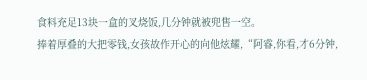食料充足13块一盒的叉烧饭,几分钟就被兜售一空。
捧着厚叠的大把零钱,女孩故作开心的向他炫耀,“阿睿,你看,才6分钟,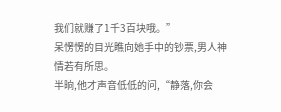我们就赚了1千3百块哦。”
呆愣愣的目光瞧向她手中的钞票,男人神情若有所思。
半晌,他才声音低低的问,“静落,你会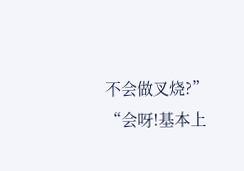不会做叉烧?”
“会呀!基本上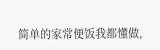简单的家常便饭我都懂做,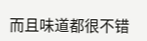而且味道都很不错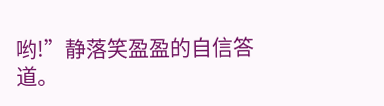哟!”静落笑盈盈的自信答道。